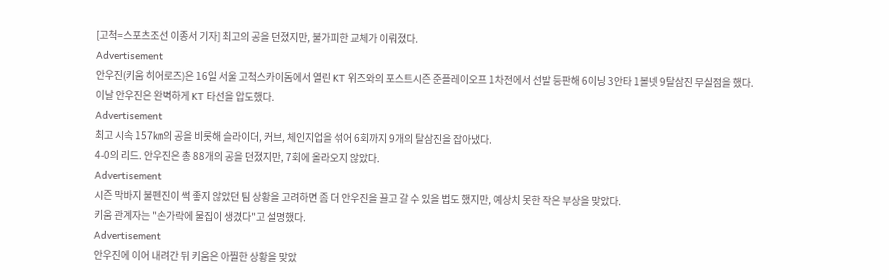[고척=스포츠조선 이종서 기자] 최고의 공을 던졌지만, 불가피한 교체가 이뤄졌다.
Advertisement
안우진(키움 히어로즈)은 16일 서울 고척스카이돔에서 열린 KT 위즈와의 포스트시즌 준플레이오프 1차전에서 선발 등판해 6이닝 3안타 1볼넷 9탈삼진 무실점을 했다.
이날 안우진은 완벽하게 KT 타선을 압도했다.
Advertisement
최고 시속 157㎞의 공을 비롯해 슬라이더, 커브, 체인지업을 섞어 6회까지 9개의 탈삼진을 잡아냈다.
4-0의 리드. 안우진은 총 88개의 공을 던졌지만, 7회에 올라오지 않았다.
Advertisement
시즌 막바지 불펜진이 썩 좋지 않았던 팀 상황을 고려하면 좀 더 안우진을 끌고 갈 수 있을 법도 했지만, 예상치 못한 작은 부상을 맞았다.
키움 관계자는 "손가락에 물집이 생겼다"고 설명했다.
Advertisement
안우진에 이어 내려간 뒤 키움은 아찔한 상황을 맞았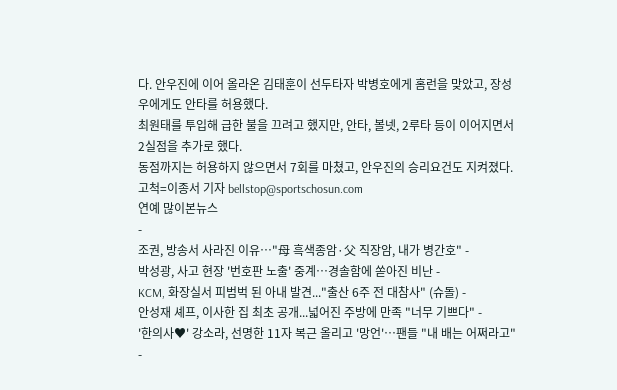다. 안우진에 이어 올라온 김태훈이 선두타자 박병호에게 홈런을 맞았고, 장성우에게도 안타를 허용했다.
최원태를 투입해 급한 불을 끄려고 했지만, 안타, 볼넷, 2루타 등이 이어지면서 2실점을 추가로 했다.
동점까지는 허용하지 않으면서 7회를 마쳤고, 안우진의 승리요건도 지켜졌다.
고척=이종서 기자 bellstop@sportschosun.com
연예 많이본뉴스
-
조권, 방송서 사라진 이유…"母 흑색종암·父 직장암, 내가 병간호" -
박성광, 사고 현장 '번호판 노출' 중계…경솔함에 쏟아진 비난 -
KCM, 화장실서 피범벅 된 아내 발견..."출산 6주 전 대참사" (슈돌) -
안성재 셰프, 이사한 집 최초 공개...넓어진 주방에 만족 "너무 기쁘다" -
'한의사♥' 강소라, 선명한 11자 복근 올리고 '망언'…팬들 "내 배는 어쩌라고" -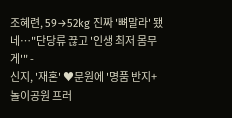조혜련, 59→52kg 진짜 '뼈말라' 됐네…"단당류 끊고 '인생 최저 몸무게'" -
신지, '재혼' ♥문원에 '명품 반지+놀이공원 프러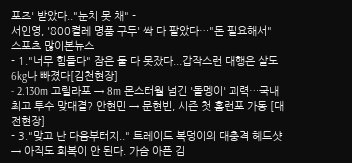포즈' 받았다.."눈치 못 채" -
서인영, '800켤레 명품 구두' 싹 다 팔았다…"돈 필요해서"
스포츠 많이본뉴스
- 1."너무 힘들다" 잠은 둘 다 못잤다...갑작스런 대행은 살도 6kg나 빠졌다[김천현장]
- 2.130m 고릴라포 → 8m 몬스터월 넘긴 '돌멩이' 괴력…국내 최고 투수 맞대결? 안현민 → 문현빈, 시즌 첫 홈런포 가동 [대전현장]
- 3."맞고 난 다음부터지.." 트레이드 복덩이의 대충격 헤드샷 → 아직도 회복이 안 된다. 가슴 아픈 김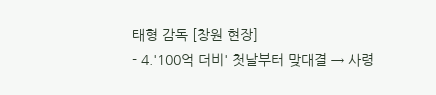태형 감독 [창원 현장]
- 4.'100억 더비' 첫날부터 맞대결 → 사령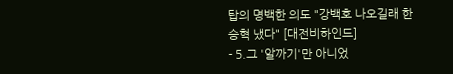탑의 명백한 의도 "강백호 나오길래 한승혁 냈다" [대전비하인드]
- 5.그 '알까기'만 아니었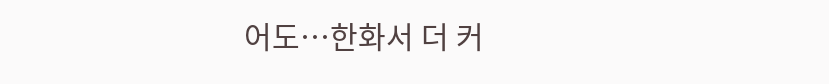어도…한화서 더 커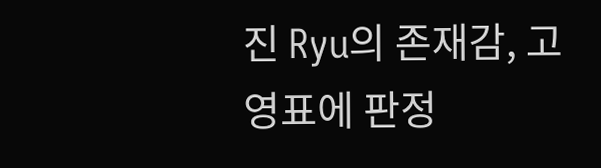진 Ryu의 존재감, 고영표에 판정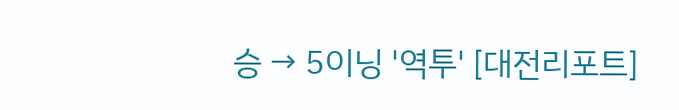승 → 5이닝 '역투' [대전리포트]